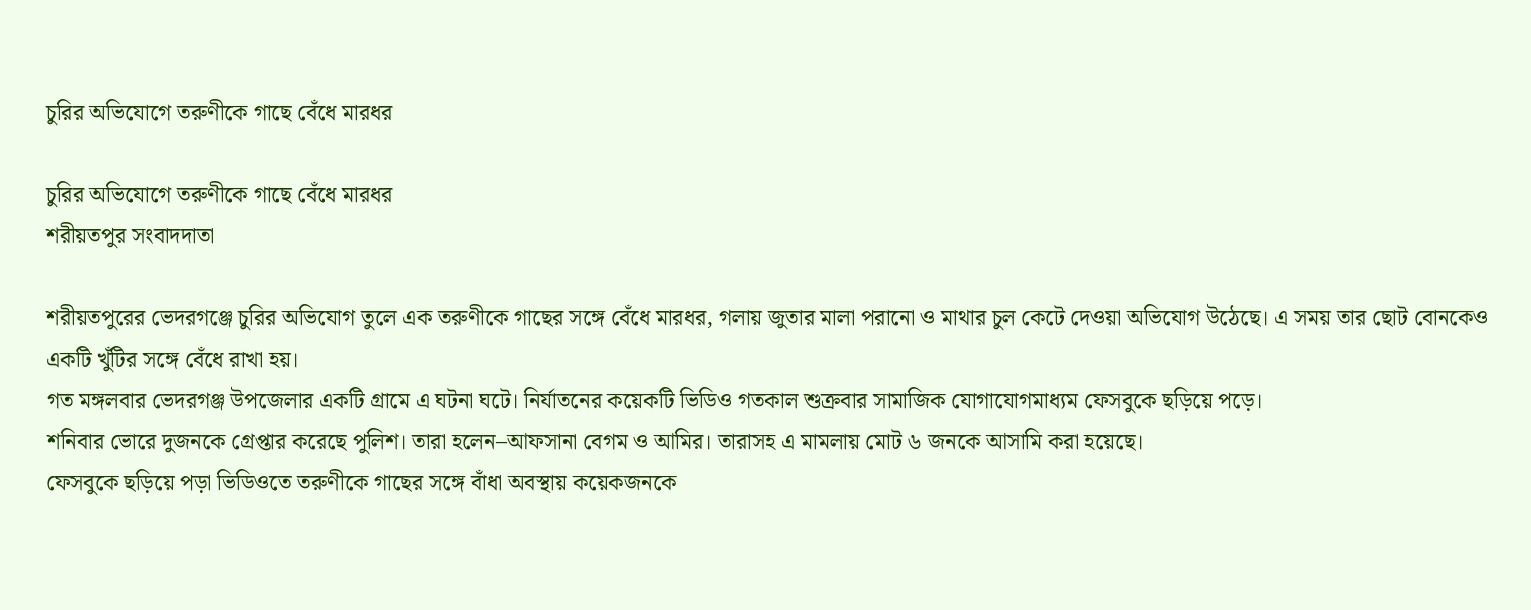চুরির অভিযোগে তরুণীকে গাছে বেঁধে মারধর

চুরির অভিযোগে তরুণীকে গাছে বেঁধে মারধর
শরীয়তপুর সংবাদদাতা

শরীয়তপুরের ভেদরগঞ্জে চুরির অভিযোগ তুলে এক তরুণীকে গাছের সঙ্গে বেঁধে মারধর, গলায় জুতার মালা পরানো ও মাথার চুল কেটে দেওয়া অভিযোগ উঠেছে। এ সময় তার ছোট বোনকেও একটি খুঁটির সঙ্গে বেঁধে রাখা হয়।
গত মঙ্গলবার ভেদরগঞ্জ উপজেলার একটি গ্রামে এ ঘটনা ঘটে। নির্যাতনের কয়েকটি ভিডিও গতকাল শুক্রবার সামাজিক যোগাযোগমাধ্যম ফেসবুকে ছড়িয়ে পড়ে।
শনিবার ভোরে দুজনকে গ্রেপ্তার করেছে পুলিশ। তারা হলেন–আফসানা বেগম ও আমির। তারাসহ এ মামলায় মোট ৬ জনকে আসামি করা হয়েছে।
ফেসবুকে ছড়িয়ে পড়া ভিডিওতে তরুণীকে গাছের সঙ্গে বাঁধা অবস্থায় কয়েকজনকে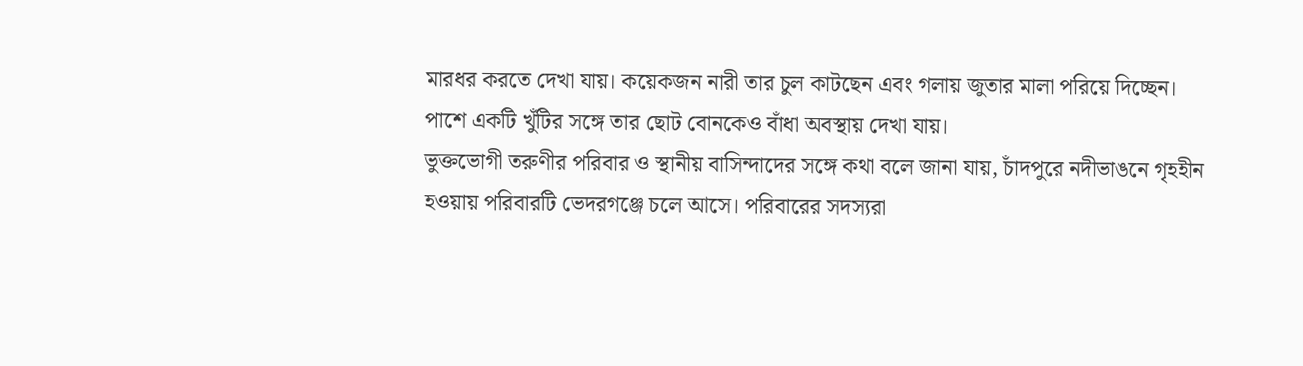মারধর করতে দেখা যায়। কয়েকজন নারী তার চুল কাটছেন এবং গলায় জুতার মালা পরিয়ে দিচ্ছেন। পাশে একটি খুঁটির সঙ্গে তার ছোট বোনকেও বাঁধা অবস্থায় দেখা যায়।
ভুক্তভোগী তরুণীর পরিবার ও স্থানীয় বাসিন্দাদের সঙ্গে কথা বলে জানা যায়, চাঁদপুরে নদীভাঙনে গৃহহীন হওয়ায় পরিবারটি ভেদরগঞ্জে চলে আসে। পরিবারের সদস্যরা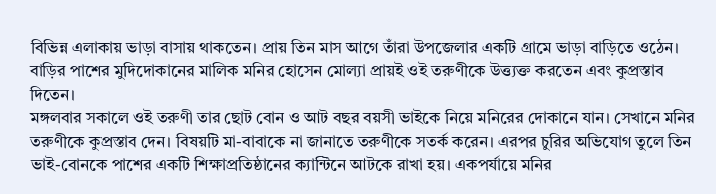বিভিন্ন এলাকায় ভাড়া বাসায় থাকতেন। প্রায় তিন মাস আগে তাঁরা উপজেলার একটি গ্রামে ভাড়া বাড়িতে ওঠেন। বাড়ির পাশের মুদিদোকানের মালিক মনির হোসেন মোল্যা প্রায়ই ওই তরুণীকে উত্ত্যক্ত করতেন এবং কুপ্রস্তাব দিতেন।
মঙ্গলবার সকালে ওই তরুণী তার ছোট বোন ও আট বছর বয়সী ভাইকে নিয়ে মনিরের দোকানে যান। সেখানে মনির তরুণীকে কুপ্রস্তাব দেন। বিষয়টি মা-বাবাকে না জানাতে তরুণীকে সতর্ক করেন। এরপর চুরির অভিযোগ তুলে তিন ভাই-বোনকে পাশের একটি শিক্ষাপ্রতিষ্ঠানের ক্যান্টিনে আটকে রাখা হয়। একপর্যায়ে মনির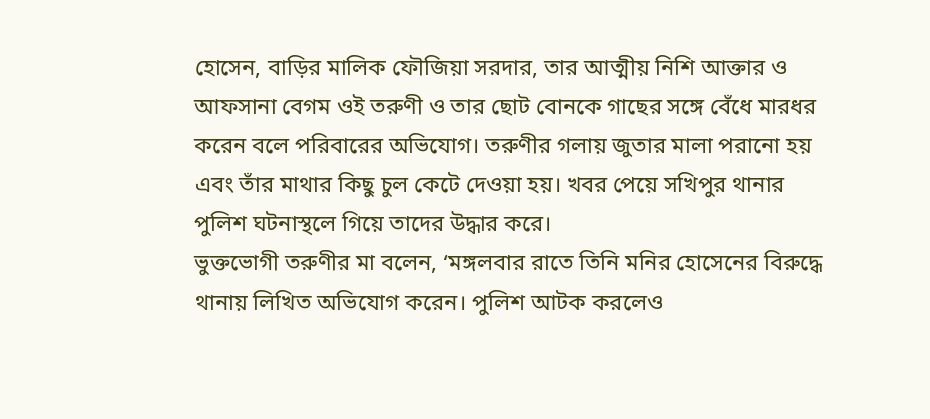হোসেন, বাড়ির মালিক ফৌজিয়া সরদার, তার আত্মীয় নিশি আক্তার ও আফসানা বেগম ওই তরুণী ও তার ছোট বোনকে গাছের সঙ্গে বেঁধে মারধর করেন বলে পরিবারের অভিযোগ। তরুণীর গলায় জুতার মালা পরানো হয় এবং তাঁর মাথার কিছু চুল কেটে দেওয়া হয়। খবর পেয়ে সখিপুর থানার পুলিশ ঘটনাস্থলে গিয়ে তাদের উদ্ধার করে।
ভুক্তভোগী তরুণীর মা বলেন, ‘মঙ্গলবার রাতে তিনি মনির হোসেনের বিরুদ্ধে থানায় লিখিত অভিযোগ করেন। পুলিশ আটক করলেও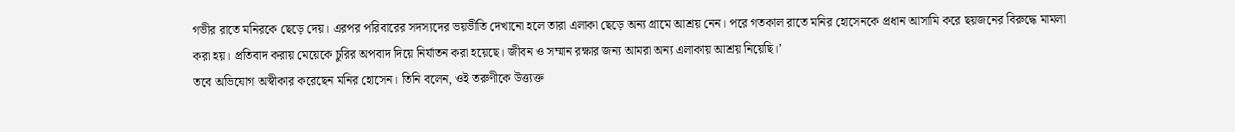গভীর রাতে মনিরকে ছেড়ে দেয়। এরপর পরিবারের সদস্যদের ভয়ভীতি দেখানো হলে তারা এলাকা ছেড়ে অন্য গ্রামে আশ্রয় নেন। পরে গতকাল রাতে মনির হোসেনকে প্রধান আসামি করে ছয়জনের বিরুদ্ধে মামলা করা হয়। প্রতিবাদ করায় মেয়েকে চুরির অপবাদ দিয়ে নির্যাতন করা হয়েছে। জীবন ও সম্মান রক্ষার জন্য আমরা অন্য এলাকায় আশ্রয় নিয়েছি।’
তবে অভিযোগ অস্বীকার করেছেন মনির হোসেন। তিনি বলেন, ওই তরুণীকে উত্ত্যক্ত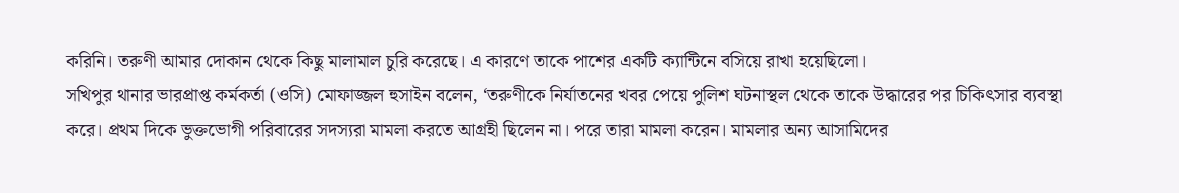করিনি। তরুণী আমার দোকান থেকে কিছু মালামাল চুরি করেছে। এ কারণে তাকে পাশের একটি ক্যান্টিনে বসিয়ে রাখা হয়েছিলো।
সখিপুর থানার ভারপ্রাপ্ত কর্মকর্তা (ওসি) মোফাজ্জল হুসাইন বলেন, ‘তরুণীকে নির্যাতনের খবর পেয়ে পুলিশ ঘটনাস্থল থেকে তাকে উদ্ধারের পর চিকিৎসার ব্যবস্থা করে। প্রথম দিকে ভুক্তভোগী পরিবারের সদস্যরা মামলা করতে আগ্রহী ছিলেন না। পরে তারা মামলা করেন। মামলার অন্য আসামিদের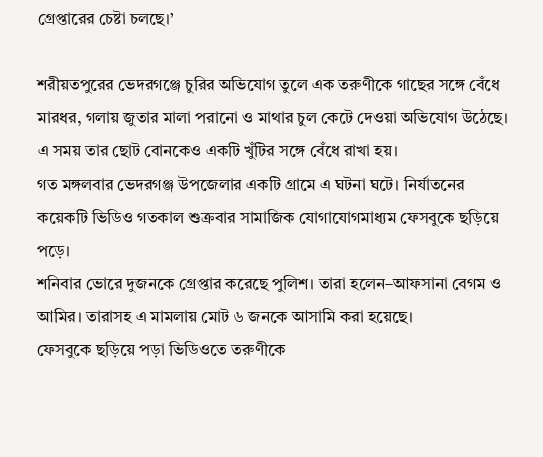গ্রেপ্তারের চেষ্টা চলছে।’

শরীয়তপুরের ভেদরগঞ্জে চুরির অভিযোগ তুলে এক তরুণীকে গাছের সঙ্গে বেঁধে মারধর, গলায় জুতার মালা পরানো ও মাথার চুল কেটে দেওয়া অভিযোগ উঠেছে। এ সময় তার ছোট বোনকেও একটি খুঁটির সঙ্গে বেঁধে রাখা হয়।
গত মঙ্গলবার ভেদরগঞ্জ উপজেলার একটি গ্রামে এ ঘটনা ঘটে। নির্যাতনের কয়েকটি ভিডিও গতকাল শুক্রবার সামাজিক যোগাযোগমাধ্যম ফেসবুকে ছড়িয়ে পড়ে।
শনিবার ভোরে দুজনকে গ্রেপ্তার করেছে পুলিশ। তারা হলেন–আফসানা বেগম ও আমির। তারাসহ এ মামলায় মোট ৬ জনকে আসামি করা হয়েছে।
ফেসবুকে ছড়িয়ে পড়া ভিডিওতে তরুণীকে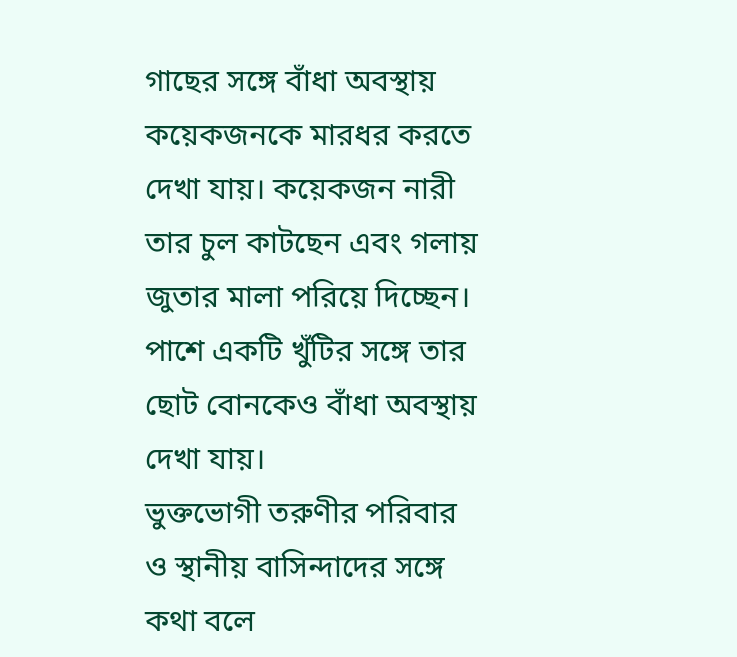গাছের সঙ্গে বাঁধা অবস্থায় কয়েকজনকে মারধর করতে দেখা যায়। কয়েকজন নারী তার চুল কাটছেন এবং গলায় জুতার মালা পরিয়ে দিচ্ছেন। পাশে একটি খুঁটির সঙ্গে তার ছোট বোনকেও বাঁধা অবস্থায় দেখা যায়।
ভুক্তভোগী তরুণীর পরিবার ও স্থানীয় বাসিন্দাদের সঙ্গে কথা বলে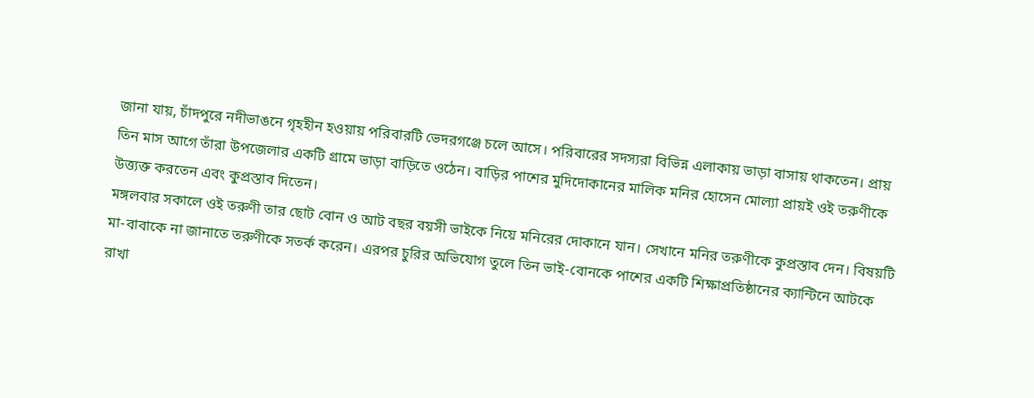জানা যায়, চাঁদপুরে নদীভাঙনে গৃহহীন হওয়ায় পরিবারটি ভেদরগঞ্জে চলে আসে। পরিবারের সদস্যরা বিভিন্ন এলাকায় ভাড়া বাসায় থাকতেন। প্রায় তিন মাস আগে তাঁরা উপজেলার একটি গ্রামে ভাড়া বাড়িতে ওঠেন। বাড়ির পাশের মুদিদোকানের মালিক মনির হোসেন মোল্যা প্রায়ই ওই তরুণীকে উত্ত্যক্ত করতেন এবং কুপ্রস্তাব দিতেন।
মঙ্গলবার সকালে ওই তরুণী তার ছোট বোন ও আট বছর বয়সী ভাইকে নিয়ে মনিরের দোকানে যান। সেখানে মনির তরুণীকে কুপ্রস্তাব দেন। বিষয়টি মা-বাবাকে না জানাতে তরুণীকে সতর্ক করেন। এরপর চুরির অভিযোগ তুলে তিন ভাই-বোনকে পাশের একটি শিক্ষাপ্রতিষ্ঠানের ক্যান্টিনে আটকে রাখা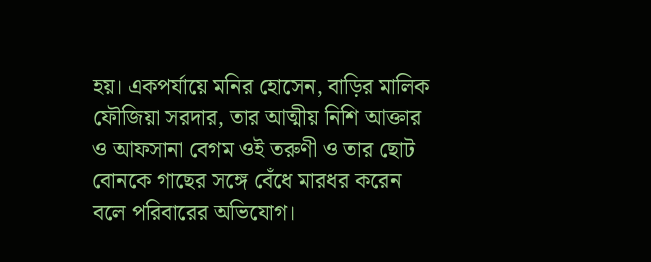হয়। একপর্যায়ে মনির হোসেন, বাড়ির মালিক ফৌজিয়া সরদার, তার আত্মীয় নিশি আক্তার ও আফসানা বেগম ওই তরুণী ও তার ছোট বোনকে গাছের সঙ্গে বেঁধে মারধর করেন বলে পরিবারের অভিযোগ।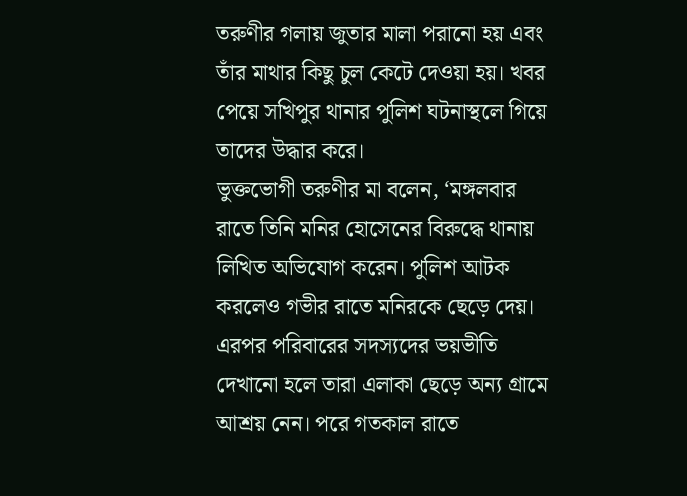তরুণীর গলায় জুতার মালা পরানো হয় এবং তাঁর মাথার কিছু চুল কেটে দেওয়া হয়। খবর পেয়ে সখিপুর থানার পুলিশ ঘটনাস্থলে গিয়ে তাদের উদ্ধার করে।
ভুক্তভোগী তরুণীর মা বলেন, ‘মঙ্গলবার রাতে তিনি মনির হোসেনের বিরুদ্ধে থানায় লিখিত অভিযোগ করেন। পুলিশ আটক করলেও গভীর রাতে মনিরকে ছেড়ে দেয়। এরপর পরিবারের সদস্যদের ভয়ভীতি দেখানো হলে তারা এলাকা ছেড়ে অন্য গ্রামে আশ্রয় নেন। পরে গতকাল রাতে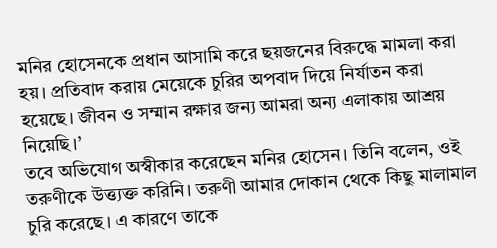মনির হোসেনকে প্রধান আসামি করে ছয়জনের বিরুদ্ধে মামলা করা হয়। প্রতিবাদ করায় মেয়েকে চুরির অপবাদ দিয়ে নির্যাতন করা হয়েছে। জীবন ও সম্মান রক্ষার জন্য আমরা অন্য এলাকায় আশ্রয় নিয়েছি।’
তবে অভিযোগ অস্বীকার করেছেন মনির হোসেন। তিনি বলেন, ওই তরুণীকে উত্ত্যক্ত করিনি। তরুণী আমার দোকান থেকে কিছু মালামাল চুরি করেছে। এ কারণে তাকে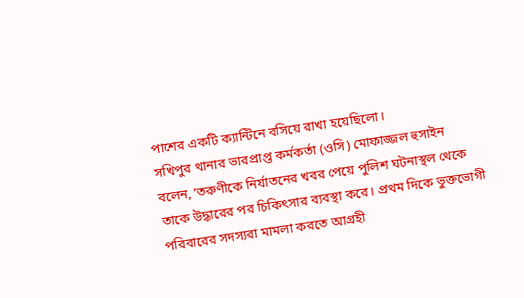পাশের একটি ক্যান্টিনে বসিয়ে রাখা হয়েছিলো।
সখিপুর থানার ভারপ্রাপ্ত কর্মকর্তা (ওসি) মোফাজ্জল হুসাইন বলেন, ‘তরুণীকে নির্যাতনের খবর পেয়ে পুলিশ ঘটনাস্থল থেকে তাকে উদ্ধারের পর চিকিৎসার ব্যবস্থা করে। প্রথম দিকে ভুক্তভোগী পরিবারের সদস্যরা মামলা করতে আগ্রহী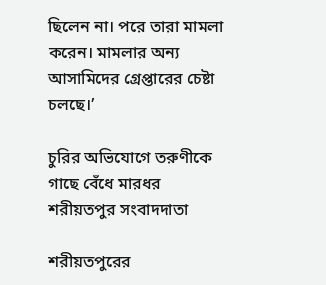ছিলেন না। পরে তারা মামলা করেন। মামলার অন্য আসামিদের গ্রেপ্তারের চেষ্টা চলছে।’

চুরির অভিযোগে তরুণীকে গাছে বেঁধে মারধর
শরীয়তপুর সংবাদদাতা

শরীয়তপুরের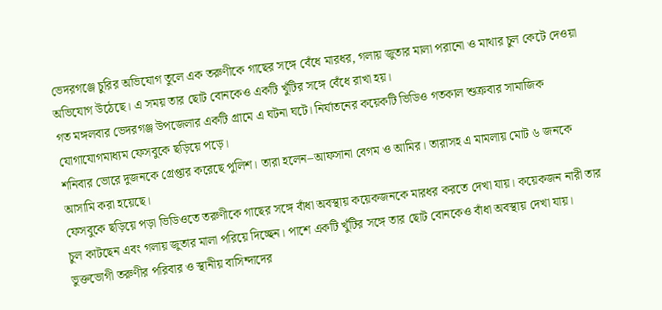ভেদরগঞ্জে চুরির অভিযোগ তুলে এক তরুণীকে গাছের সঙ্গে বেঁধে মারধর, গলায় জুতার মালা পরানো ও মাথার চুল কেটে দেওয়া অভিযোগ উঠেছে। এ সময় তার ছোট বোনকেও একটি খুঁটির সঙ্গে বেঁধে রাখা হয়।
গত মঙ্গলবার ভেদরগঞ্জ উপজেলার একটি গ্রামে এ ঘটনা ঘটে। নির্যাতনের কয়েকটি ভিডিও গতকাল শুক্রবার সামাজিক যোগাযোগমাধ্যম ফেসবুকে ছড়িয়ে পড়ে।
শনিবার ভোরে দুজনকে গ্রেপ্তার করেছে পুলিশ। তারা হলেন–আফসানা বেগম ও আমির। তারাসহ এ মামলায় মোট ৬ জনকে আসামি করা হয়েছে।
ফেসবুকে ছড়িয়ে পড়া ভিডিওতে তরুণীকে গাছের সঙ্গে বাঁধা অবস্থায় কয়েকজনকে মারধর করতে দেখা যায়। কয়েকজন নারী তার চুল কাটছেন এবং গলায় জুতার মালা পরিয়ে দিচ্ছেন। পাশে একটি খুঁটির সঙ্গে তার ছোট বোনকেও বাঁধা অবস্থায় দেখা যায়।
ভুক্তভোগী তরুণীর পরিবার ও স্থানীয় বাসিন্দাদের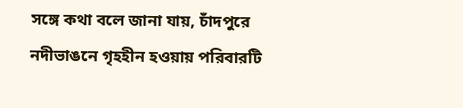সঙ্গে কথা বলে জানা যায়, চাঁদপুরে নদীভাঙনে গৃহহীন হওয়ায় পরিবারটি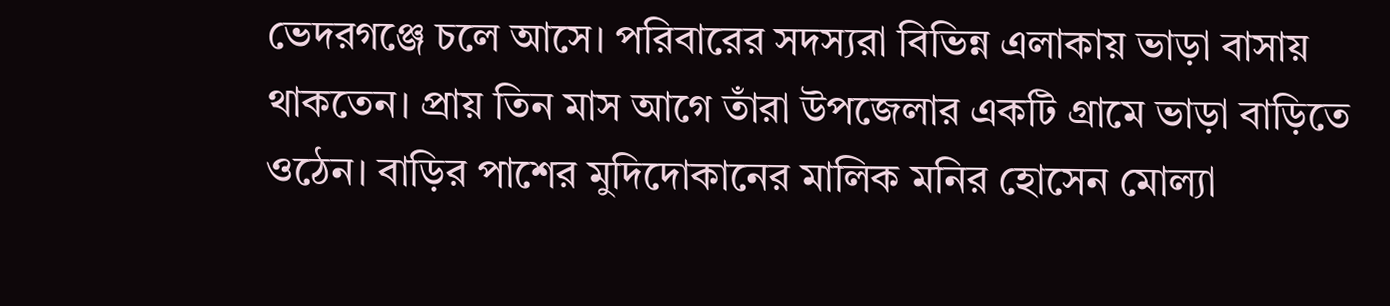ভেদরগঞ্জে চলে আসে। পরিবারের সদস্যরা বিভিন্ন এলাকায় ভাড়া বাসায় থাকতেন। প্রায় তিন মাস আগে তাঁরা উপজেলার একটি গ্রামে ভাড়া বাড়িতে ওঠেন। বাড়ির পাশের মুদিদোকানের মালিক মনির হোসেন মোল্যা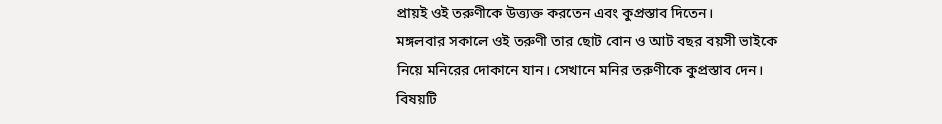প্রায়ই ওই তরুণীকে উত্ত্যক্ত করতেন এবং কুপ্রস্তাব দিতেন।
মঙ্গলবার সকালে ওই তরুণী তার ছোট বোন ও আট বছর বয়সী ভাইকে নিয়ে মনিরের দোকানে যান। সেখানে মনির তরুণীকে কুপ্রস্তাব দেন। বিষয়টি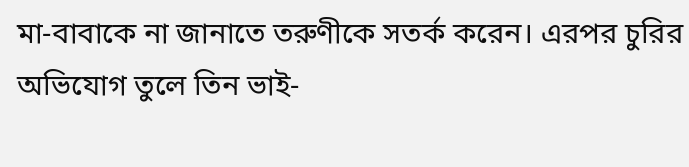মা-বাবাকে না জানাতে তরুণীকে সতর্ক করেন। এরপর চুরির অভিযোগ তুলে তিন ভাই-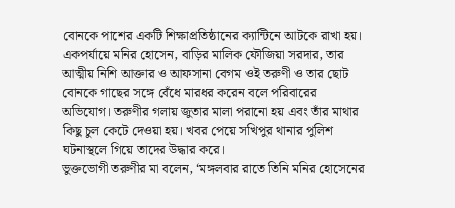বোনকে পাশের একটি শিক্ষাপ্রতিষ্ঠানের ক্যান্টিনে আটকে রাখা হয়। একপর্যায়ে মনির হোসেন, বাড়ির মালিক ফৌজিয়া সরদার, তার আত্মীয় নিশি আক্তার ও আফসানা বেগম ওই তরুণী ও তার ছোট বোনকে গাছের সঙ্গে বেঁধে মারধর করেন বলে পরিবারের অভিযোগ। তরুণীর গলায় জুতার মালা পরানো হয় এবং তাঁর মাথার কিছু চুল কেটে দেওয়া হয়। খবর পেয়ে সখিপুর থানার পুলিশ ঘটনাস্থলে গিয়ে তাদের উদ্ধার করে।
ভুক্তভোগী তরুণীর মা বলেন, ‘মঙ্গলবার রাতে তিনি মনির হোসেনের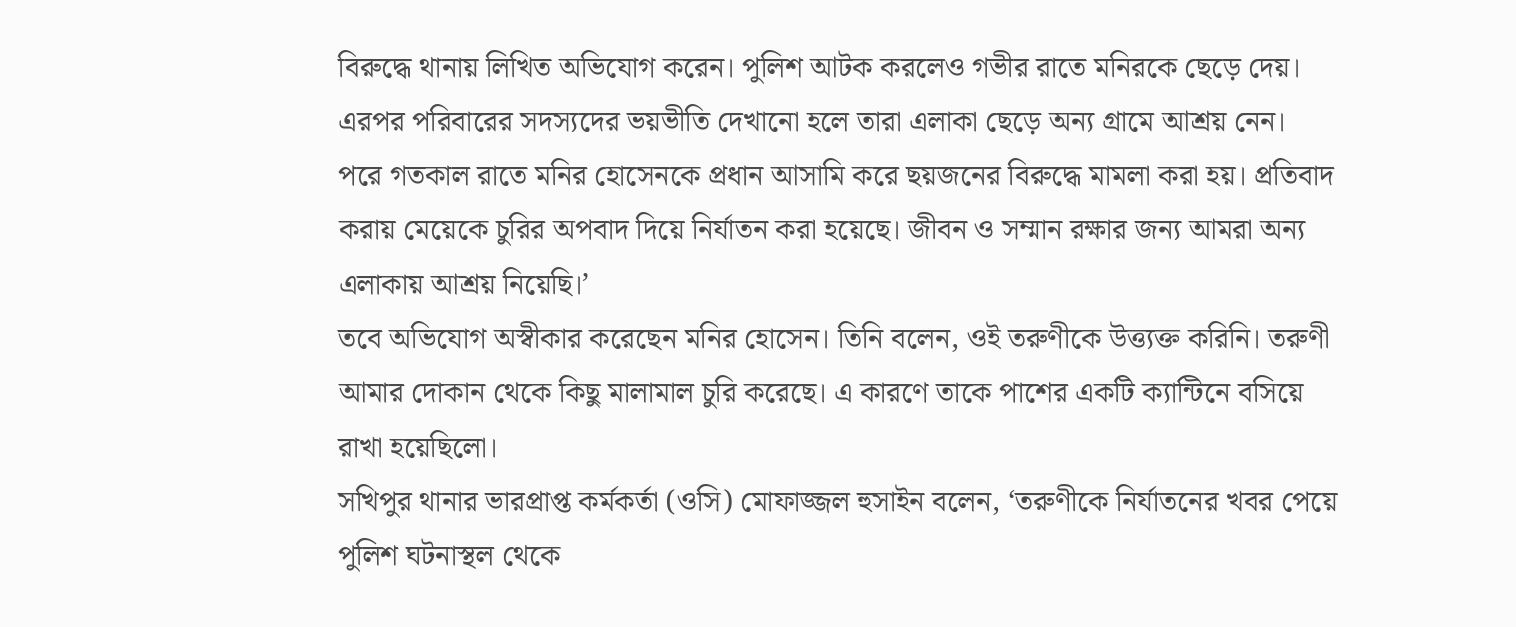বিরুদ্ধে থানায় লিখিত অভিযোগ করেন। পুলিশ আটক করলেও গভীর রাতে মনিরকে ছেড়ে দেয়। এরপর পরিবারের সদস্যদের ভয়ভীতি দেখানো হলে তারা এলাকা ছেড়ে অন্য গ্রামে আশ্রয় নেন। পরে গতকাল রাতে মনির হোসেনকে প্রধান আসামি করে ছয়জনের বিরুদ্ধে মামলা করা হয়। প্রতিবাদ করায় মেয়েকে চুরির অপবাদ দিয়ে নির্যাতন করা হয়েছে। জীবন ও সম্মান রক্ষার জন্য আমরা অন্য এলাকায় আশ্রয় নিয়েছি।’
তবে অভিযোগ অস্বীকার করেছেন মনির হোসেন। তিনি বলেন, ওই তরুণীকে উত্ত্যক্ত করিনি। তরুণী আমার দোকান থেকে কিছু মালামাল চুরি করেছে। এ কারণে তাকে পাশের একটি ক্যান্টিনে বসিয়ে রাখা হয়েছিলো।
সখিপুর থানার ভারপ্রাপ্ত কর্মকর্তা (ওসি) মোফাজ্জল হুসাইন বলেন, ‘তরুণীকে নির্যাতনের খবর পেয়ে পুলিশ ঘটনাস্থল থেকে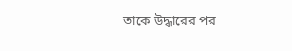তাকে উদ্ধারের পর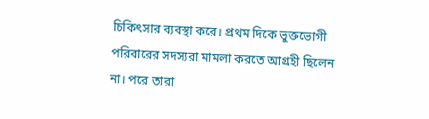চিকিৎসার ব্যবস্থা করে। প্রথম দিকে ভুক্তভোগী পরিবারের সদস্যরা মামলা করতে আগ্রহী ছিলেন না। পরে তারা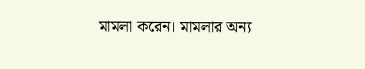মামলা করেন। মামলার অন্য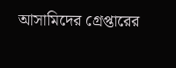আসামিদের গ্রেপ্তারের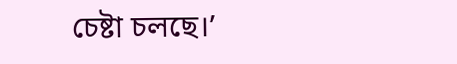চেষ্টা চলছে।’